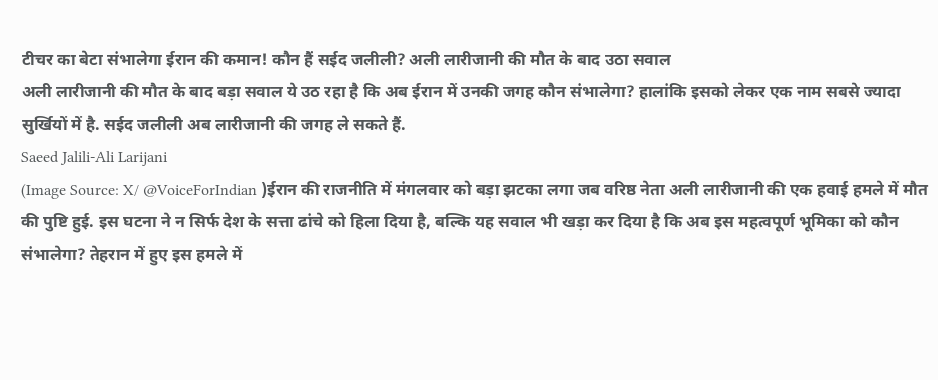टीचर का बेटा संभालेगा ईरान की कमान! कौन हैं सईद जलीली? अली लारीजानी की मौत के बाद उठा सवाल
अली लारीजानी की मौत के बाद बड़ा सवाल ये उठ रहा है कि अब ईरान में उनकी जगह कौन संभालेगा? हालांकि इसको लेकर एक नाम सबसे ज्यादा सुर्खियों में है. सईद जलीली अब लारीजानी की जगह ले सकते हैं.
Saeed Jalili-Ali Larijani
(Image Source: X/ @VoiceForIndian )ईरान की राजनीति में मंगलवार को बड़ा झटका लगा जब वरिष्ठ नेता अली लारीजानी की एक हवाई हमले में मौत की पुष्टि हुई. इस घटना ने न सिर्फ देश के सत्ता ढांचे को हिला दिया है, बल्कि यह सवाल भी खड़ा कर दिया है कि अब इस महत्वपूर्ण भूमिका को कौन संभालेगा? तेहरान में हुए इस हमले में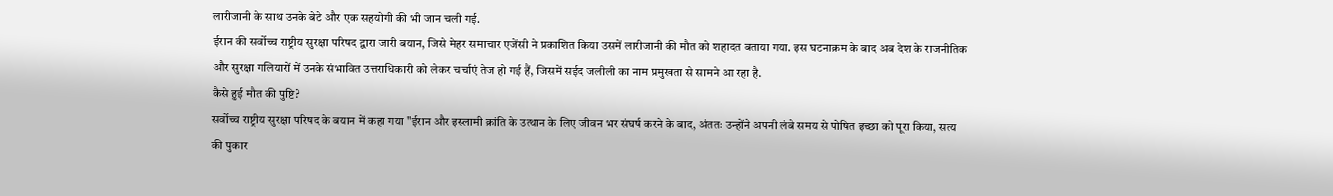लारीजानी के साथ उनके बेटे और एक सहयोगी की भी जान चली गई.
ईरान की सर्वोच्च राष्ट्रीय सुरक्षा परिषद द्वारा जारी बयान, जिसे मेहर समाचार एजेंसी ने प्रकाशित किया उसमें लारीजानी की मौत को शहादत बताया गया. इस घटनाक्रम के बाद अब देश के राजनीतिक और सुरक्षा गलियारों में उनके संभावित उत्तराधिकारी को लेकर चर्चाएं तेज हो गई हैं, जिसमें सईद जलीली का नाम प्रमुखता से सामने आ रहा है.
कैसे हुई मौत की पुष्टि?
सर्वोच्च राष्ट्रीय सुरक्षा परिषद के बयान में कहा गया "ईरान और इस्लामी क्रांति के उत्थान के लिए जीवन भर संघर्ष करने के बाद, अंततः उन्होंने अपनी लंबे समय से पोषित इच्छा को पूरा किया, सत्य की पुकार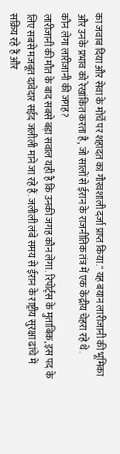का जवाब दिया और सेवा के मोर्चे पर शहादत का गौरवशाली दर्जा प्राप्त किया." यह बयान लारीजानी की भूमिका और उनके प्रभाव को रेखांकित करता है, जो सालों से ईरान के राजनीतिक तंत्र में एक केंद्रीय चेहरा रहे थे.
कौन लेगा लारीजानी की जगह?
लारीजानी की मौत के बाद सबसे बड़ा सवाल यही है कि उनकी जगह कौन लेगा. रिपोर्ट्स के मुताबिक, इस पद के लिए सबसे मजबूत दावेदार सईद जलीली माने जा रहे हैं. जलीली लंबे समय से ईरान के राष्ट्रीय सुरक्षा ढांचे में सक्रिय रहे हैं और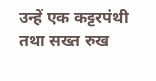उन्हें एक कट्टरपंथी तथा सख्त रुख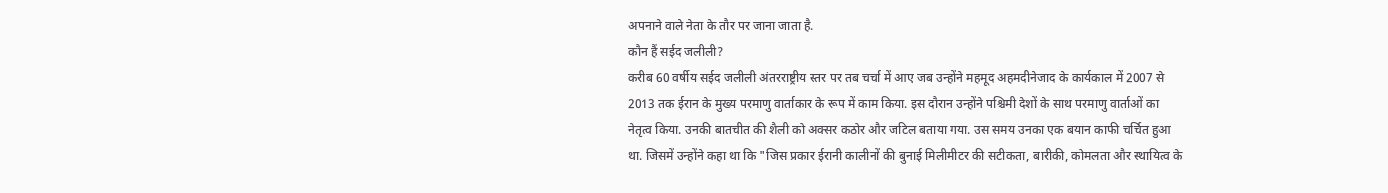अपनाने वाले नेता के तौर पर जाना जाता है.
कौन हैं सईद जलीली?
करीब 60 वर्षीय सईद जलीली अंतरराष्ट्रीय स्तर पर तब चर्चा में आए जब उन्होंने महमूद अहमदीनेजाद के कार्यकाल में 2007 से 2013 तक ईरान के मुख्य परमाणु वार्ताकार के रूप में काम किया. इस दौरान उन्होंने पश्चिमी देशों के साथ परमाणु वार्ताओं का नेतृत्व किया. उनकी बातचीत की शैली को अक्सर कठोर और जटिल बताया गया. उस समय उनका एक बयान काफी चर्चित हुआ था. जिसमें उन्होंने कहा था कि "जिस प्रकार ईरानी कालीनों की बुनाई मिलीमीटर की सटीकता, बारीकी, कोमलता और स्थायित्व के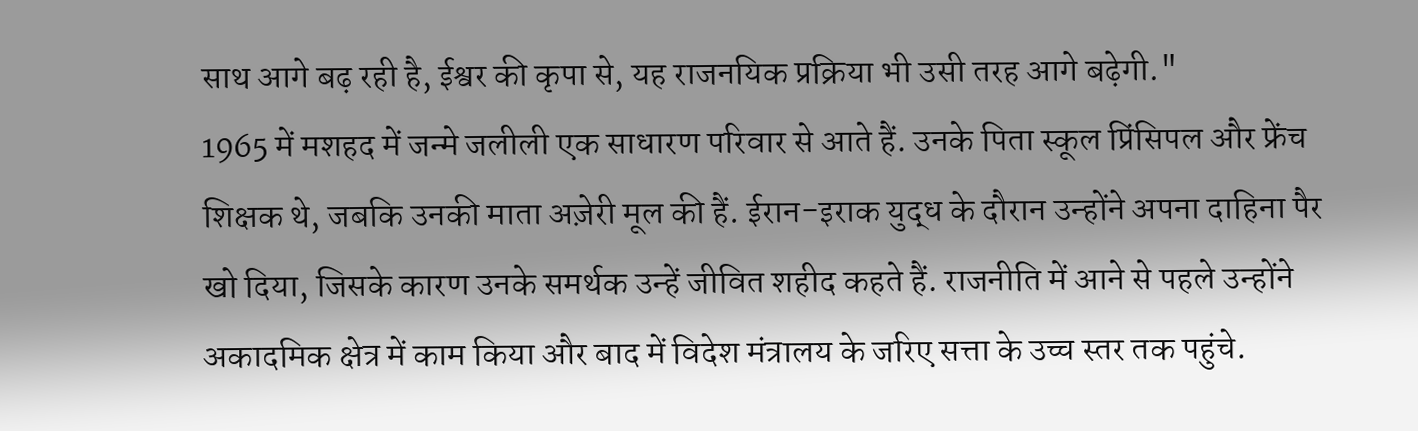साथ आगे बढ़ रही है, ईश्वर की कृपा से, यह राजनयिक प्रक्रिया भी उसी तरह आगे बढ़ेगी."
1965 में मशहद में जन्मे जलीली एक साधारण परिवार से आते हैं. उनके पिता स्कूल प्रिंसिपल और फ्रेंच शिक्षक थे, जबकि उनकी माता अज़ेरी मूल की हैं. ईरान-इराक युद्ध के दौरान उन्होंने अपना दाहिना पैर खो दिया, जिसके कारण उनके समर्थक उन्हें जीवित शहीद कहते हैं. राजनीति में आने से पहले उन्होंने अकादमिक क्षेत्र में काम किया और बाद में विदेश मंत्रालय के जरिए सत्ता के उच्च स्तर तक पहुंचे.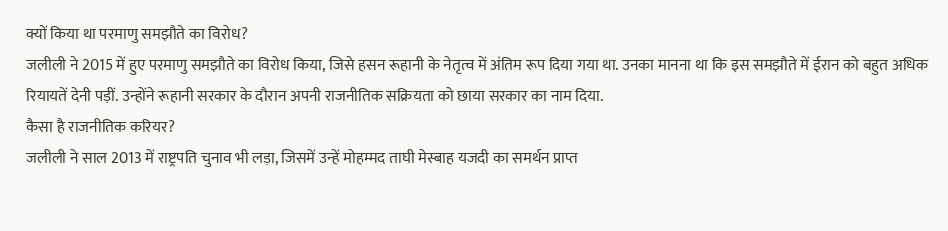क्यों किया था परमाणु समझौते का विरोध?
जलीली ने 2015 में हुए परमाणु समझौते का विरोध किया, जिसे हसन रूहानी के नेतृत्व में अंतिम रूप दिया गया था. उनका मानना था कि इस समझौते में ईरान को बहुत अधिक रियायतें देनी पड़ीं. उन्होंने रूहानी सरकार के दौरान अपनी राजनीतिक सक्रियता को छाया सरकार का नाम दिया.
कैसा है राजनीतिक करियर?
जलीली ने साल 2013 में राष्ट्रपति चुनाव भी लड़ा, जिसमें उन्हें मोहम्मद ताघी मेस्बाह यजदी का समर्थन प्राप्त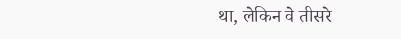था, लेकिन वे तीसरे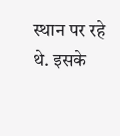स्थान पर रहे थे. इसके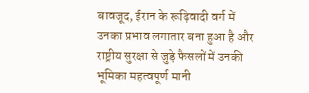बावजूद, ईरान के रूढ़िवादी वर्ग में उनका प्रभाव लगातार बना हुआ है और राष्ट्रीय सुरक्षा से जुड़े फैसलों में उनकी भूमिका महत्वपूर्ण मानी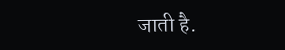जाती है.